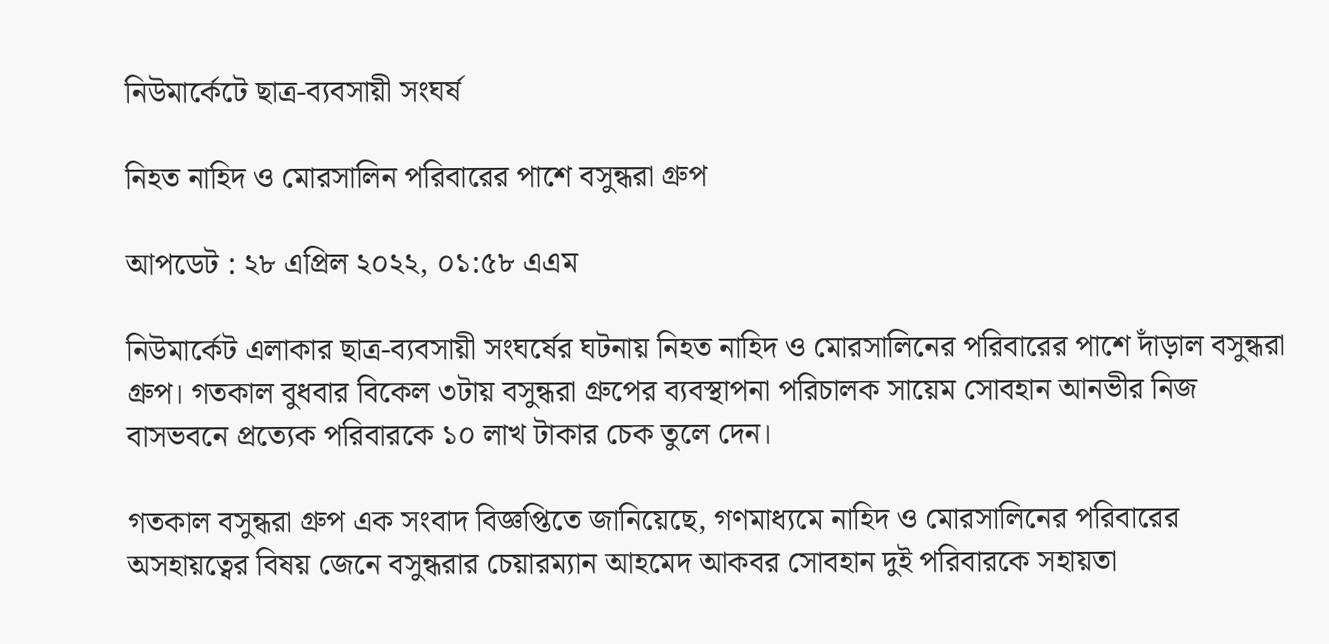নিউমার্কেটে ছাত্র-ব্যবসায়ী সংঘর্ষ

নিহত নাহিদ ও মোরসালিন পরিবারের পাশে বসুন্ধরা গ্রুপ

আপডেট : ২৮ এপ্রিল ২০২২, ০১:৫৮ এএম

নিউমার্কেট এলাকার ছাত্র-ব্যবসায়ী সংঘর্ষের ঘটনায় নিহত নাহিদ ও মোরসালিনের পরিবারের পাশে দাঁড়াল বসুন্ধরা গ্রুপ। গতকাল বুধবার বিকেল ৩টায় বসুন্ধরা গ্রুপের ব্যবস্থাপনা পরিচালক সায়েম সোবহান আনভীর নিজ বাসভবনে প্রত্যেক পরিবারকে ১০ লাখ টাকার চেক তুলে দেন।

গতকাল বসুন্ধরা গ্রুপ এক সংবাদ বিজ্ঞপ্তিতে জানিয়েছে, গণমাধ্যমে নাহিদ ও মোরসালিনের পরিবারের অসহায়ত্বের বিষয় জেনে বসুন্ধরার চেয়ারম্যান আহমেদ আকবর সোবহান দুই পরিবারকে সহায়তা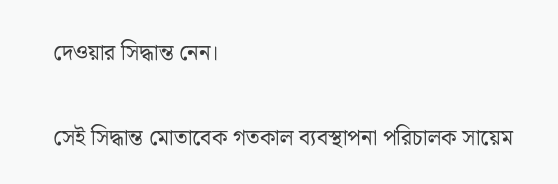দেওয়ার সিদ্ধান্ত নেন।

সেই সিদ্ধান্ত মোতাবেক গতকাল ব্যবস্থাপনা পরিচালক সায়েম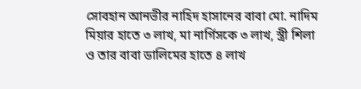সোবহান আনভীর নাহিদ হাসানের বাবা মো. নাদিম মিয়ার হাতে ৩ লাখ, মা নার্গিসকে ৩ লাখ, স্ত্রী শিলা ও তার বাবা ডালিমের হাতে ৪ লাখ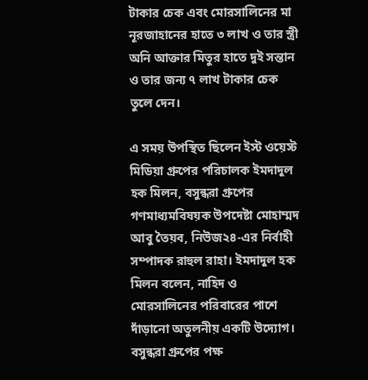টাকার চেক এবং মোরসালিনের মা নূরজাহানের হাতে ৩ লাখ ও তার স্ত্রী অনি আক্তার মিতুর হাতে দুই সন্তান ও তার জন্য ৭ লাখ টাকার চেক তুলে দেন।

এ সময় উপস্থিত ছিলেন ইস্ট ওয়েস্ট মিডিয়া গ্রুপের পরিচালক ইমদাদুল হক মিলন, বসুন্ধরা গ্রুপের গণমাধ্যমবিষয়ক উপদেষ্টা মোহাম্মদ আবু তৈয়ব, নিউজ২৪-এর নির্বাহী সম্পাদক রাহুল রাহা। ইমদাদুল হক মিলন বলেন, নাহিদ ও মোরসালিনের পরিবারের পাশে দাঁড়ানো অতুলনীয় একটি উদ্যোগ। বসুন্ধরা গ্রুপের পক্ষ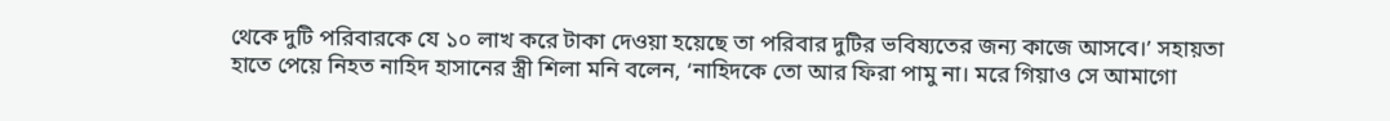থেকে দুটি পরিবারকে যে ১০ লাখ করে টাকা দেওয়া হয়েছে তা পরিবার দুটির ভবিষ্যতের জন্য কাজে আসবে।’ সহায়তা হাতে পেয়ে নিহত নাহিদ হাসানের স্ত্রী শিলা মনি বলেন, ‘নাহিদকে তো আর ফিরা পামু না। মরে গিয়াও সে আমাগো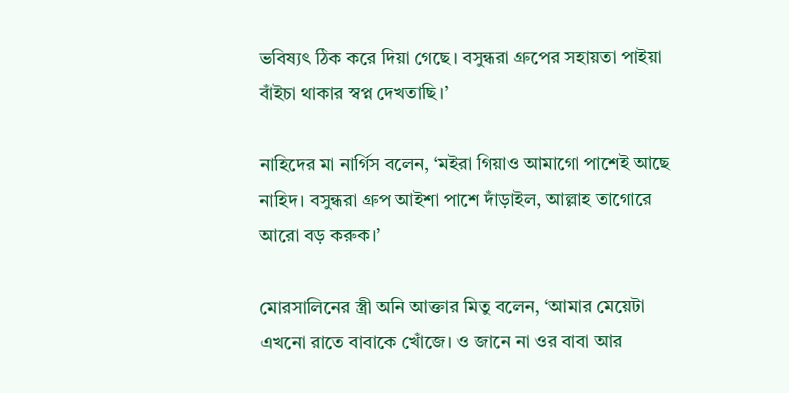ভবিষ্যৎ ঠিক করে দিয়া গেছে। বসুন্ধরা গ্রুপের সহায়তা পাইয়া বাঁইচা থাকার স্বপ্ন দেখতাছি।’

নাহিদের মা নার্গিস বলেন, ‘মইরা গিয়াও আমাগো পাশেই আছে নাহিদ। বসুন্ধরা গ্রুপ আইশা পাশে দাঁড়াইল, আল্লাহ তাগোরে আরো বড় করুক।’

মোরসালিনের স্ত্রী অনি আক্তার মিতু বলেন, ‘আমার মেয়েটা এখনো রাতে বাবাকে খোঁজে। ও জানে না ওর বাবা আর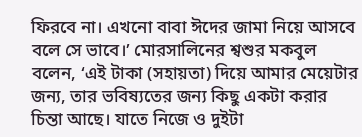ফিরবে না। এখনো বাবা ঈদের জামা নিয়ে আসবে বলে সে ভাবে।’ মোরসালিনের শ্বশুর মকবুল বলেন, ‘এই টাকা (সহায়তা) দিয়ে আমার মেয়েটার জন্য, তার ভবিষ্যতের জন্য কিছু একটা করার চিন্তা আছে। যাতে নিজে ও দুইটা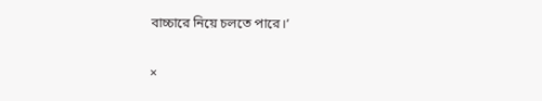বাচ্চারে নিয়ে চলতে পারে।’

×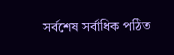সর্বশেষ সর্বাধিক পঠিত